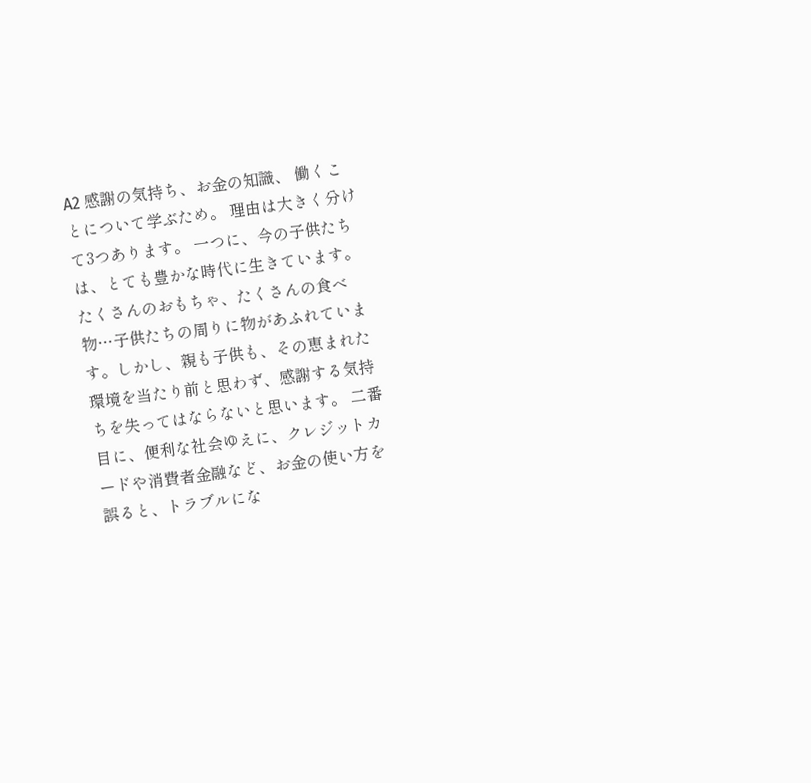A2 感謝の気持ち、お金の知識、 働くことについて学ぶため。 理由は大きく分けて3つあります。 一つに、今の子供たちは、とても豊かな時代に生きています。たくさんのおもちゃ、たくさんの食べ物…子供たちの周りに物があふれています。しかし、親も子供も、その恵まれた環境を当たり前と思わず、感謝する気持ちを失ってはならないと思います。 二番目に、便利な社会ゆえに、クレジットカードや消費者金融など、お金の使い方を誤ると、トラブルにな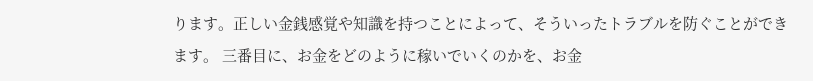ります。正しい金銭感覚や知識を持つことによって、そういったトラブルを防ぐことができます。 三番目に、お金をどのように稼いでいくのかを、お金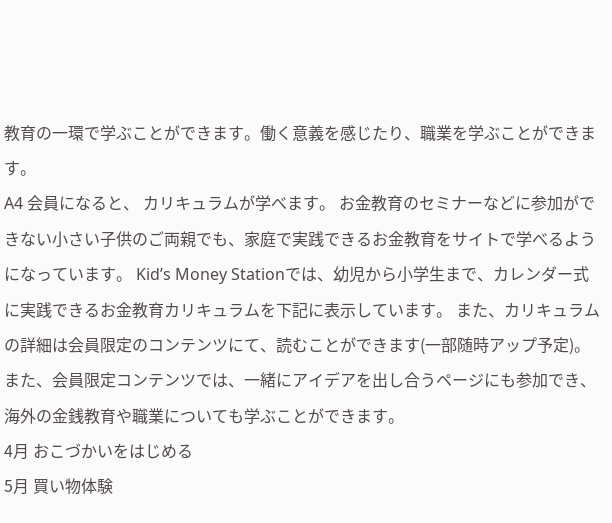教育の一環で学ぶことができます。働く意義を感じたり、職業を学ぶことができます。
A4 会員になると、 カリキュラムが学べます。 お金教育のセミナーなどに参加ができない小さい子供のご両親でも、家庭で実践できるお金教育をサイトで学べるようになっています。 Kid’s Money Stationでは、幼児から小学生まで、カレンダー式に実践できるお金教育カリキュラムを下記に表示しています。 また、カリキュラムの詳細は会員限定のコンテンツにて、読むことができます(一部随時アップ予定)。また、会員限定コンテンツでは、一緒にアイデアを出し合うページにも参加でき、海外の金銭教育や職業についても学ぶことができます。
4月 おこづかいをはじめる
5月 買い物体験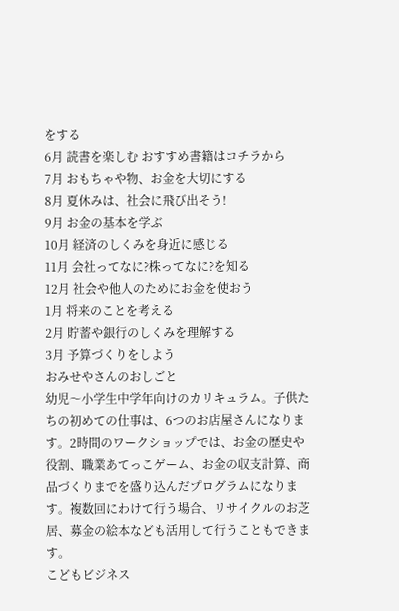をする
6月 読書を楽しむ おすすめ書籍はコチラから
7月 おもちゃや物、お金を大切にする
8月 夏休みは、社会に飛び出そう!
9月 お金の基本を学ぶ
10月 経済のしくみを身近に感じる
11月 会社ってなに?株ってなに?を知る
12月 社会や他人のためにお金を使おう
1月 将来のことを考える
2月 貯蓄や銀行のしくみを理解する
3月 予算づくりをしよう
おみせやさんのおしごと
幼児〜小学生中学年向けのカリキュラム。子供たちの初めての仕事は、6つのお店屋さんになります。2時間のワークショップでは、お金の歴史や役割、職業あてっこゲーム、お金の収支計算、商品づくりまでを盛り込んだプログラムになります。複数回にわけて行う場合、リサイクルのお芝居、募金の絵本なども活用して行うこともできます。
こどもビジネス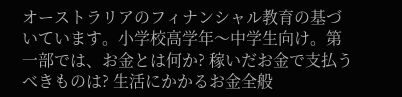オーストラリアのフィナンシャル教育の基づいています。小学校高学年〜中学生向け。第一部では、お金とは何か? 稼いだお金で支払うべきものは? 生活にかかるお金全般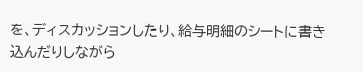を、ディスカッションしたり、給与明細のシートに書き込んだりしながら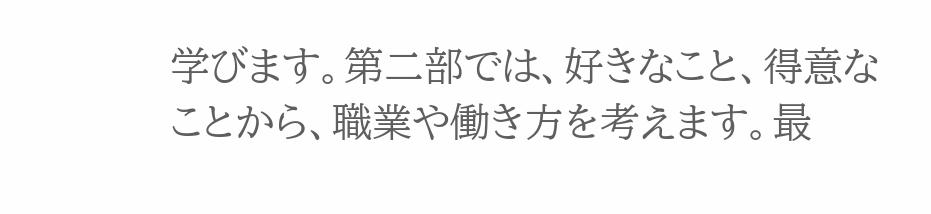学びます。第二部では、好きなこと、得意なことから、職業や働き方を考えます。最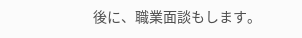後に、職業面談もします。